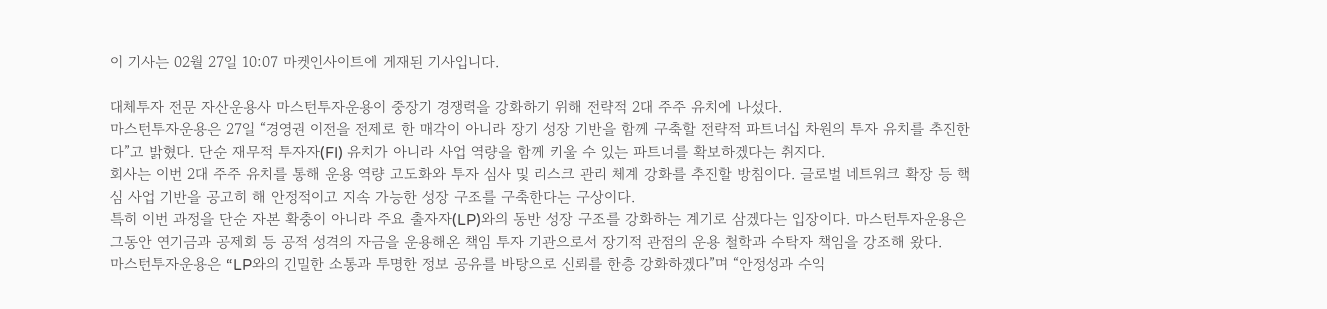이 기사는 02월 27일 10:07 마켓인사이트에 게재된 기사입니다.

대체투자 전문 자산운용사 마스턴투자운용이 중장기 경쟁력을 강화하기 위해 전략적 2대 주주 유치에 나섰다.
마스턴투자운용은 27일 “경영권 이전을 전제로 한 매각이 아니라 장기 성장 기반을 함께 구축할 전략적 파트너십 차원의 투자 유치를 추진한다”고 밝혔다. 단순 재무적 투자자(FI) 유치가 아니라 사업 역량을 함께 키울 수 있는 파트너를 확보하겠다는 취지다.
회사는 이번 2대 주주 유치를 통해 운용 역량 고도화와 투자 심사 및 리스크 관리 체계 강화를 추진할 방침이다. 글로벌 네트워크 확장 등 핵심 사업 기반을 공고히 해 안정적이고 지속 가능한 성장 구조를 구축한다는 구상이다.
특히 이번 과정을 단순 자본 확충이 아니라 주요 출자자(LP)와의 동반 성장 구조를 강화하는 계기로 삼겠다는 입장이다. 마스턴투자운용은 그동안 연기금과 공제회 등 공적 성격의 자금을 운용해온 책임 투자 기관으로서 장기적 관점의 운용 철학과 수탁자 책임을 강조해 왔다.
마스턴투자운용은 “LP와의 긴밀한 소통과 투명한 정보 공유를 바탕으로 신뢰를 한층 강화하겠다”며 “안정성과 수익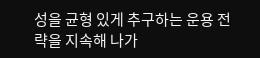성을 균형 있게 추구하는 운용 전략을 지속해 나가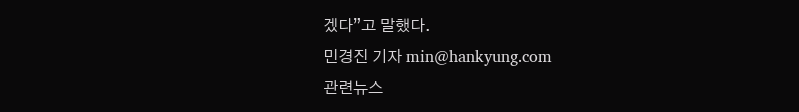겠다”고 말했다.
민경진 기자 min@hankyung.com
관련뉴스